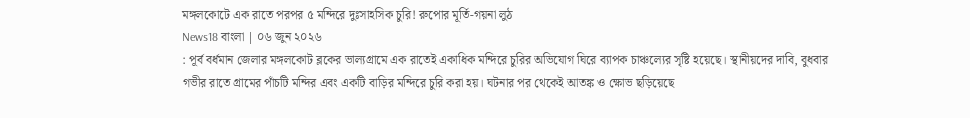মঙ্গলকোটে এক রাতে পরপর ৫ মন্দিরে দুঃসাহসিক চুরি! রুপোর মূর্তি-গয়না লুঠ
News18 বাংলা | ০৬ জুন ২০২৬
: পূর্ব বর্ধমান জেলার মঙ্গলকোট ব্লকের ভাল্যগ্রামে এক রাতেই একাধিক মন্দিরে চুরির অভিযোগ ঘিরে ব্যাপক চাঞ্চল্যের সৃষ্টি হয়েছে। স্থানীয়দের দাবি, বুধবার গভীর রাতে গ্রামের পাঁচটি মন্দির এবং একটি বাড়ির মন্দিরে চুরি করা হয়। ঘটনার পর থেকেই আতঙ্ক ও ক্ষোভ ছড়িয়েছে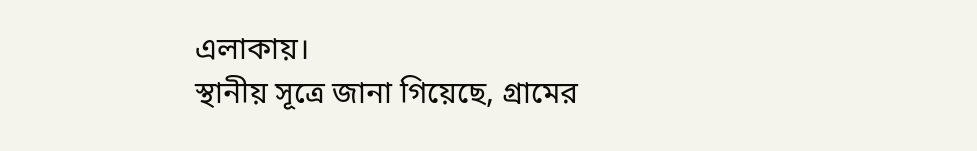এলাকায়।
স্থানীয় সূত্রে জানা গিয়েছে, গ্রামের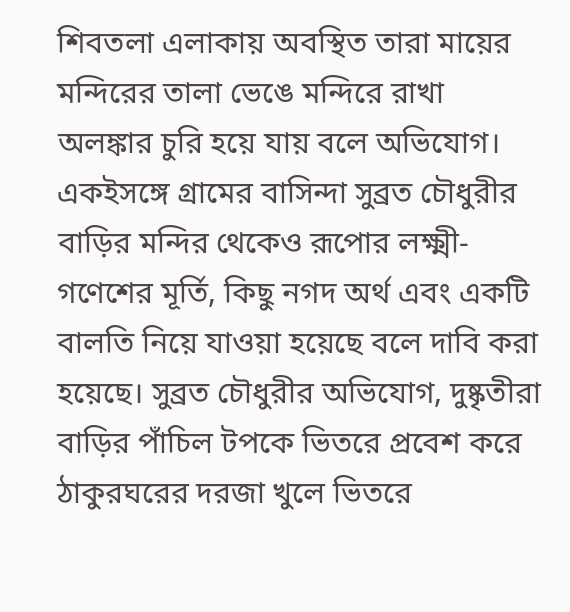শিবতলা এলাকায় অবস্থিত তারা মায়ের মন্দিরের তালা ভেঙে মন্দিরে রাখা অলঙ্কার চুরি হয়ে যায় বলে অভিযোগ। একইসঙ্গে গ্রামের বাসিন্দা সুব্রত চৌধুরীর বাড়ির মন্দির থেকেও রূপোর লক্ষ্মী-গণেশের মূর্তি, কিছু নগদ অর্থ এবং একটি বালতি নিয়ে যাওয়া হয়েছে বলে দাবি করা হয়েছে। সুব্রত চৌধুরীর অভিযোগ, দুষ্কৃতীরা বাড়ির পাঁচিল টপকে ভিতরে প্রবেশ করে ঠাকুরঘরের দরজা খুলে ভিতরে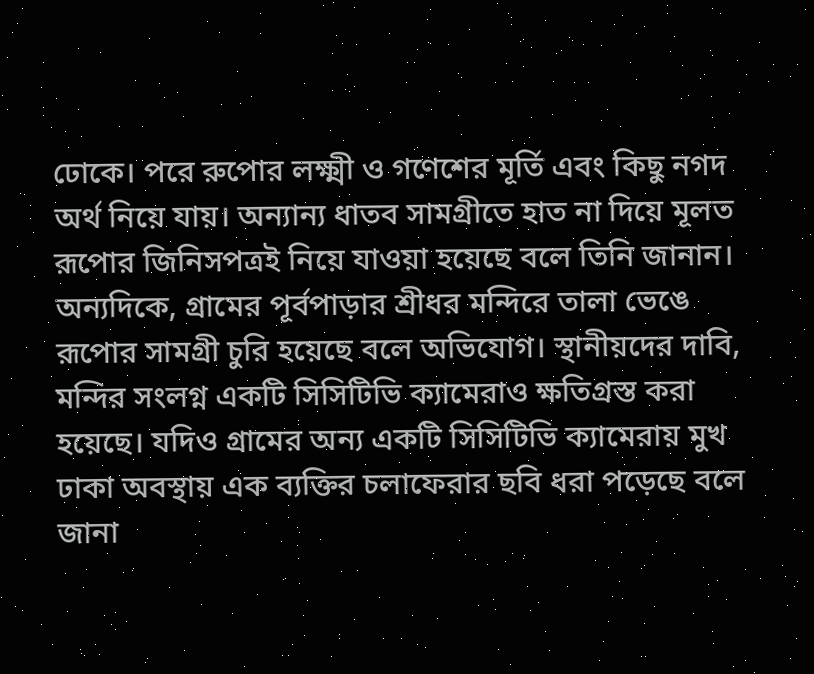ঢোকে। পরে রুপোর লক্ষ্মী ও গণেশের মূর্তি এবং কিছু নগদ অর্থ নিয়ে যায়। অন্যান্য ধাতব সামগ্রীতে হাত না দিয়ে মূলত রূপোর জিনিসপত্রই নিয়ে যাওয়া হয়েছে বলে তিনি জানান।
অন্যদিকে, গ্রামের পূর্বপাড়ার শ্রীধর মন্দিরে তালা ভেঙে রূপোর সামগ্রী চুরি হয়েছে বলে অভিযোগ। স্থানীয়দের দাবি, মন্দির সংলগ্ন একটি সিসিটিভি ক্যামেরাও ক্ষতিগ্রস্ত করা হয়েছে। যদিও গ্রামের অন্য একটি সিসিটিভি ক্যামেরায় মুখ ঢাকা অবস্থায় এক ব্যক্তির চলাফেরার ছবি ধরা পড়েছে বলে জানা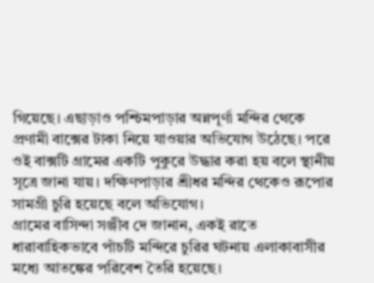গিয়েছে। এছাড়াও পশ্চিমপাড়ার অন্নপূর্ণা মন্দির থেকে প্রণামী বাক্সের টাকা নিয়ে যাওয়ার অভিযোগ উঠেছে। পরে ওই বাক্সটি গ্রামের একটি পুকুরে উদ্ধার করা হয় বলে স্থানীয় সূত্রে জানা যায়। দক্ষিণপাড়ার শ্রীধর মন্দির থেকেও রূপোর সামগ্রী চুরি হয়েছে বলে অভিযোগ।
গ্রামের বাসিন্দা সঞ্জীব দে জানান, একই রাতে ধারাবাহিকভাবে পাঁচটি মন্দিরে চুরির ঘটনায় এলাকাবাসীর মধ্যে আতঙ্কের পরিবেশ তৈরি হয়েছে।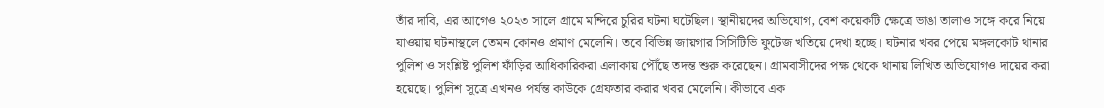তাঁর দাবি, এর আগেও ২০২৩ সালে গ্রামে মন্দিরে চুরির ঘটনা ঘটেছিল। স্থানীয়দের অভিযোগ, বেশ কয়েকটি ক্ষেত্রে ভাঙা তালাও সঙ্গে করে নিয়ে যাওয়ায় ঘটনাস্থলে তেমন কোনও প্রমাণ মেলেনি। তবে বিভিন্ন জায়গার সিসিটিভি ফুটেজ খতিয়ে দেখা হচ্ছে। ঘটনার খবর পেয়ে মঙ্গলকোট থানার পুলিশ ও সংশ্লিষ্ট পুলিশ ফাঁড়ির আধিকারিকরা এলাকায় পৌঁছে তদন্ত শুরু করেছেন। গ্রামবাসীদের পক্ষ থেকে থানায় লিখিত অভিযোগও দায়ের করা হয়েছে। পুলিশ সূত্রে এখনও পর্যন্ত কাউকে গ্রেফতার করার খবর মেলেনি। কীভাবে এক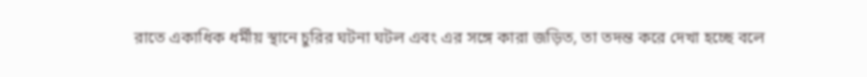রাতে একাধিক ধর্মীয় স্থানে চুরির ঘটনা ঘটল এবং এর সঙ্গে কারা জড়িত, তা তদন্ত করে দেখা হচ্ছে বলে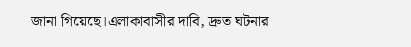জানা গিয়েছে।এলাকাবাসীর দাবি, দ্রুত ঘটনার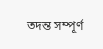তদন্ত সম্পূর্ণ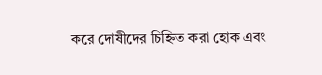করে দোষীদের চিহ্নিত করা হোক এবং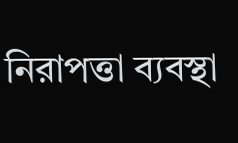নিরাপত্তা ব্যবস্থা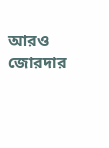আরও জোরদার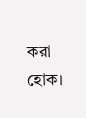করা হোক।